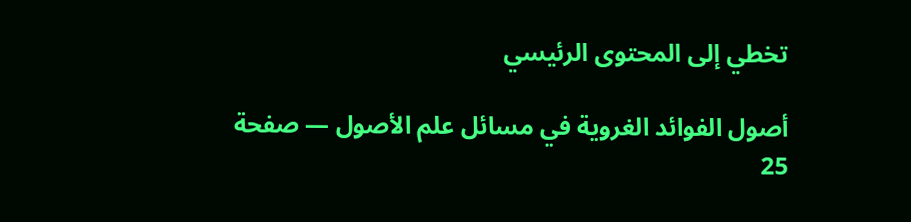تخطي إلى المحتوى الرئيسي

أصول الفوائد الغروية في مسائل علم الأصول — صفحة 25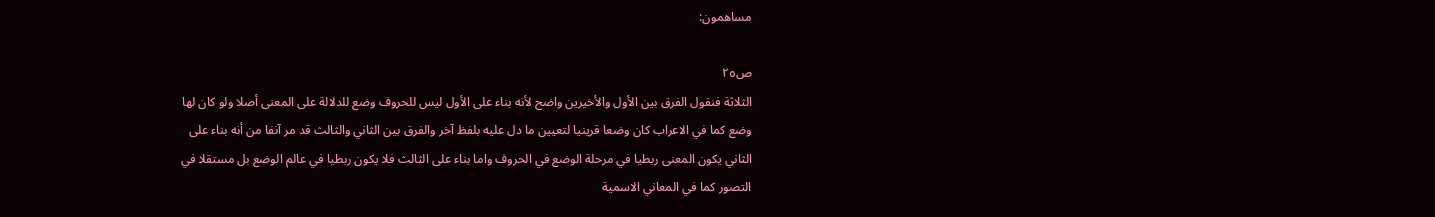مساهمون:

ص٢٥
الثلاثة فنقول الفرق بين الأول والأخيرين واضح لأنه بناء على الأول ليس للحروف وضع للدلالة على المعنى أصلا ولو كان لها وضع كما في الاعراب كان وضعا قرينيا لتعيين ما دل عليه بلفظ آخر والفرق بين الثاني والثالث قد مر آنفا من أنه بناء على الثاني يكون المعنى ربطيا في مرحلة الوضع في الحروف واما بناء على الثالث فلا يكون ربطيا في عالم الوضع بل مستقلا في التصور كما في المعاني الاسمية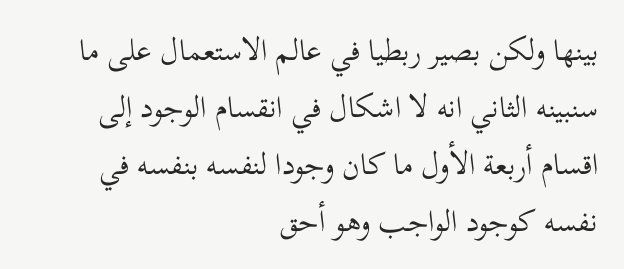بينها ولكن بصير ربطيا في عالم الاستعمال على ما سنبينه الثاني انه لا اشكال في انقسام الوجود إلى اقسام أربعة الأول ما كان وجودا لنفسه بنفسه في نفسه كوجود الواجب وهو أحق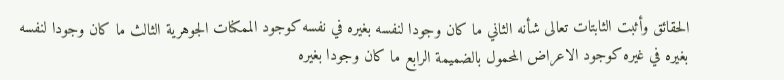الحقائق وأثبت الثابتات تعالى شأنه الثاني ما كان وجودا لنفسه بغيره في نفسه كوجود الممكنات الجوهرية الثالث ما كان وجودا لنفسه بغيره في غيره كوجود الاعراض المحمول بالضميمة الرابع ما كان وجودا بغيره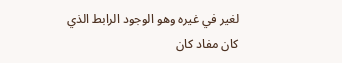لغير في غيره وهو الوجود الرابط الذي كان مفاد كان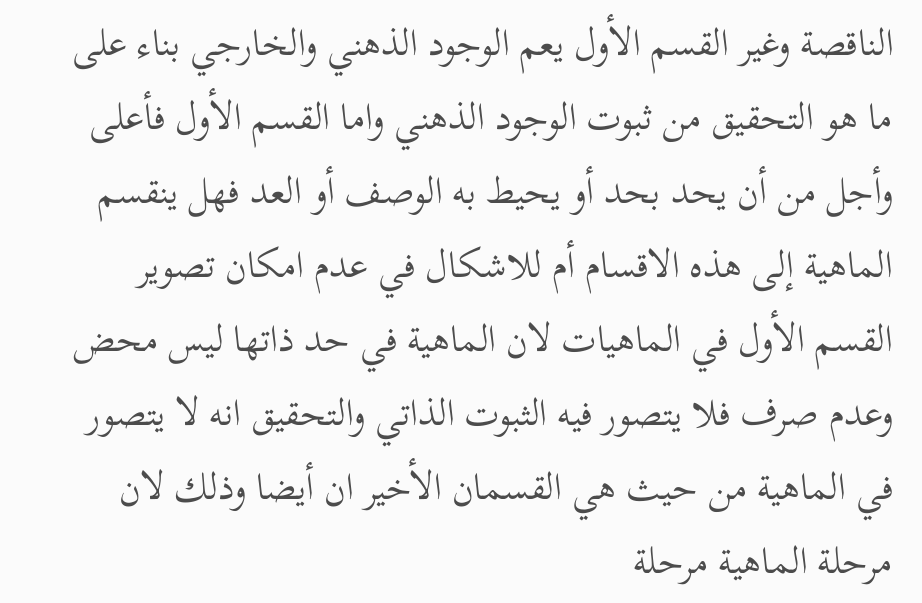الناقصة وغير القسم الأول يعم الوجود الذهني والخارجي بناء على ما هو التحقيق من ثبوت الوجود الذهني واما القسم الأول فأعلى وأجل من أن يحد بحد أو يحيط به الوصف أو العد فهل ينقسم الماهية إلى هذه الاقسام أم للاشكال في عدم امكان تصوير القسم الأول في الماهيات لان الماهية في حد ذاتها ليس محض وعدم صرف فلا يتصور فيه الثبوت الذاتي والتحقيق انه لا يتصور في الماهية من حيث هي القسمان الأخير ان أيضا وذلك لان مرحلة الماهية مرحلة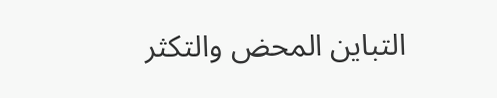التباين المحض والتكثر